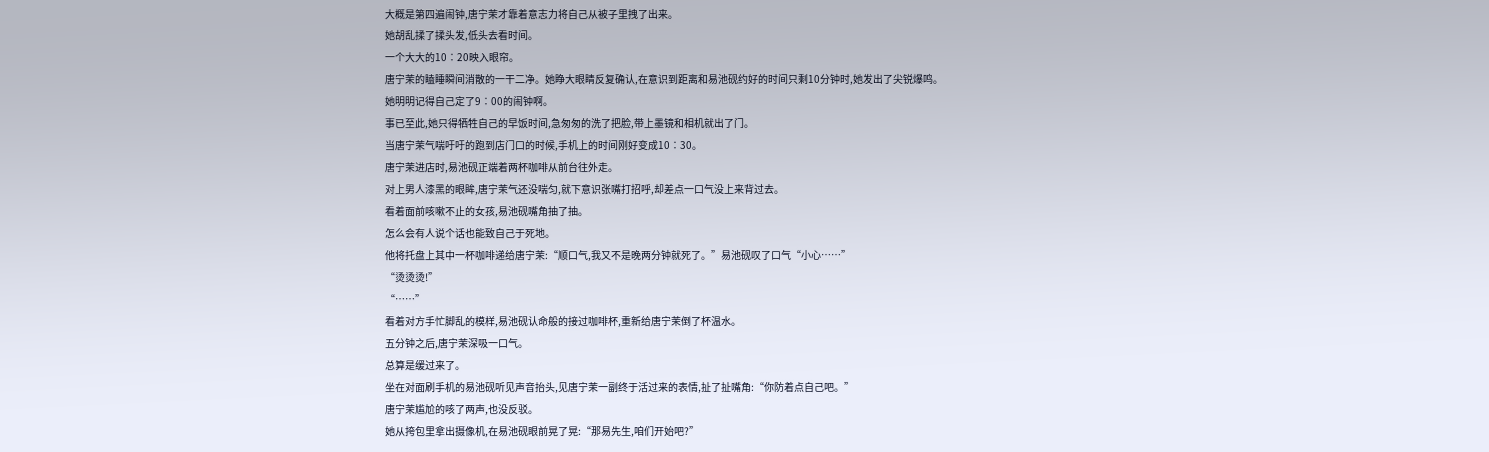大概是第四遍闹钟,唐宁茉才靠着意志力将自己从被子里拽了出来。
她胡乱揉了揉头发,低头去看时间。
一个大大的10∶20映入眼帘。
唐宁茉的瞌睡瞬间消散的一干二净。她睁大眼睛反复确认,在意识到距离和易池砚约好的时间只剩10分钟时,她发出了尖锐爆鸣。
她明明记得自己定了9∶00的闹钟啊。
事已至此,她只得牺牲自己的早饭时间,急匆匆的洗了把脸,带上墨镜和相机就出了门。
当唐宁茉气喘吁吁的跑到店门口的时候,手机上的时间刚好变成10∶30。
唐宁茉进店时,易池砚正端着两杯咖啡从前台往外走。
对上男人漆黑的眼眸,唐宁茉气还没喘匀,就下意识张嘴打招呼,却差点一口气没上来背过去。
看着面前咳嗽不止的女孩,易池砚嘴角抽了抽。
怎么会有人说个话也能致自己于死地。
他将托盘上其中一杯咖啡递给唐宁茉:“顺口气,我又不是晚两分钟就死了。”易池砚叹了口气“小心……”
“烫烫烫!”
“……”
看着对方手忙脚乱的模样,易池砚认命般的接过咖啡杯,重新给唐宁茉倒了杯温水。
五分钟之后,唐宁茉深吸一口气。
总算是缓过来了。
坐在对面刷手机的易池砚听见声音抬头,见唐宁茉一副终于活过来的表情,扯了扯嘴角:“你防着点自己吧。”
唐宁茉尴尬的咳了两声,也没反驳。
她从挎包里拿出摄像机,在易池砚眼前晃了晃:“那易先生,咱们开始吧?”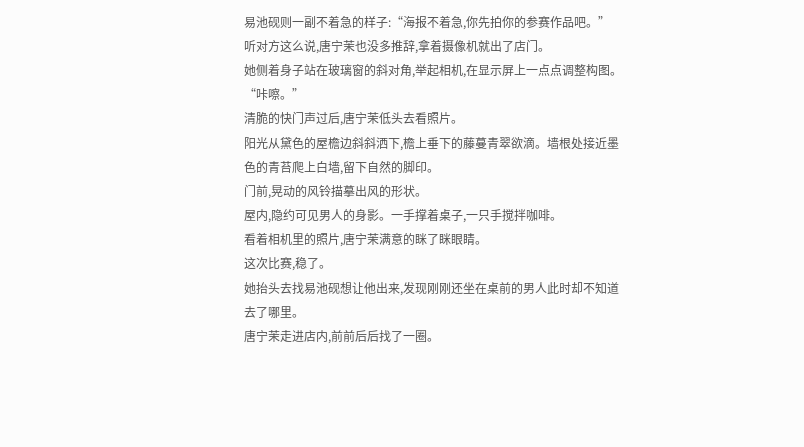易池砚则一副不着急的样子:“海报不着急,你先拍你的参赛作品吧。”
听对方这么说,唐宁茉也没多推辞,拿着摄像机就出了店门。
她侧着身子站在玻璃窗的斜对角,举起相机,在显示屏上一点点调整构图。
“咔嚓。”
清脆的快门声过后,唐宁茉低头去看照片。
阳光从黛色的屋檐边斜斜洒下,檐上垂下的藤蔓青翠欲滴。墙根处接近墨色的青苔爬上白墙,留下自然的脚印。
门前,晃动的风铃描摹出风的形状。
屋内,隐约可见男人的身影。一手撑着桌子,一只手搅拌咖啡。
看着相机里的照片,唐宁茉满意的眯了眯眼睛。
这次比赛,稳了。
她抬头去找易池砚想让他出来,发现刚刚还坐在桌前的男人此时却不知道去了哪里。
唐宁茉走进店内,前前后后找了一圈。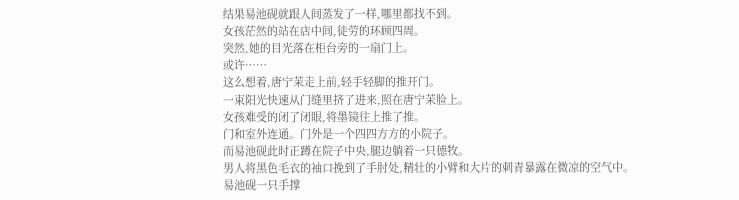结果易池砚就跟人间蒸发了一样,哪里都找不到。
女孩茫然的站在店中间,徒劳的环顾四周。
突然,她的目光落在柜台旁的一扇门上。
或许……
这么想着,唐宁茉走上前,轻手轻脚的推开门。
一束阳光快速从门缝里挤了进来,照在唐宁茉脸上。
女孩难受的闭了闭眼,将墨镜往上推了推。
门和室外连通。门外是一个四四方方的小院子。
而易池砚此时正蹲在院子中央,腿边躺着一只德牧。
男人将黑色毛衣的袖口挽到了手肘处,精壮的小臂和大片的刺青暴露在微凉的空气中。
易池砚一只手撑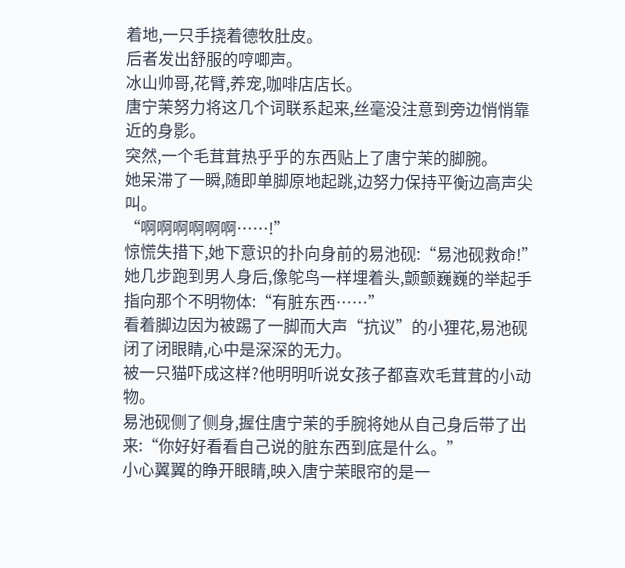着地,一只手挠着德牧肚皮。
后者发出舒服的哼唧声。
冰山帅哥,花臂,养宠,咖啡店店长。
唐宁茉努力将这几个词联系起来,丝毫没注意到旁边悄悄靠近的身影。
突然,一个毛茸茸热乎乎的东西贴上了唐宁茉的脚腕。
她呆滞了一瞬,随即单脚原地起跳,边努力保持平衡边高声尖叫。
“啊啊啊啊啊啊……!”
惊慌失措下,她下意识的扑向身前的易池砚:“易池砚救命!”
她几步跑到男人身后,像鸵鸟一样埋着头,颤颤巍巍的举起手指向那个不明物体:“有脏东西……”
看着脚边因为被踢了一脚而大声“抗议”的小狸花,易池砚闭了闭眼睛,心中是深深的无力。
被一只猫吓成这样?他明明听说女孩子都喜欢毛茸茸的小动物。
易池砚侧了侧身,握住唐宁茉的手腕将她从自己身后带了出来:“你好好看看自己说的脏东西到底是什么。”
小心翼翼的睁开眼睛,映入唐宁茉眼帘的是一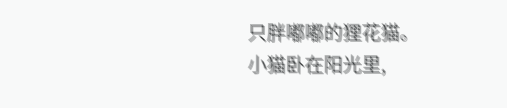只胖嘟嘟的狸花猫。
小猫卧在阳光里,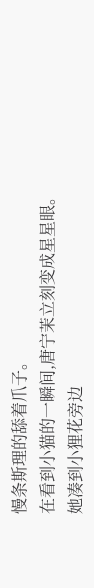慢条斯理的舔着爪子。
在看到小猫的一瞬间,唐宁茉立刻变成星星眼。
她凑到小狸花旁边